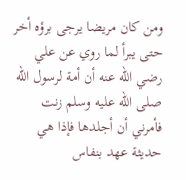ومن كان مريضا يرجى برؤه أخر حتى يبرأ لما روي عن علي رضي الله عنه أن أمة لرسول الله صلى الله عليه وسلم زنت فأمرني أن أجلدها فإذا هي حديثة عهد بنفاس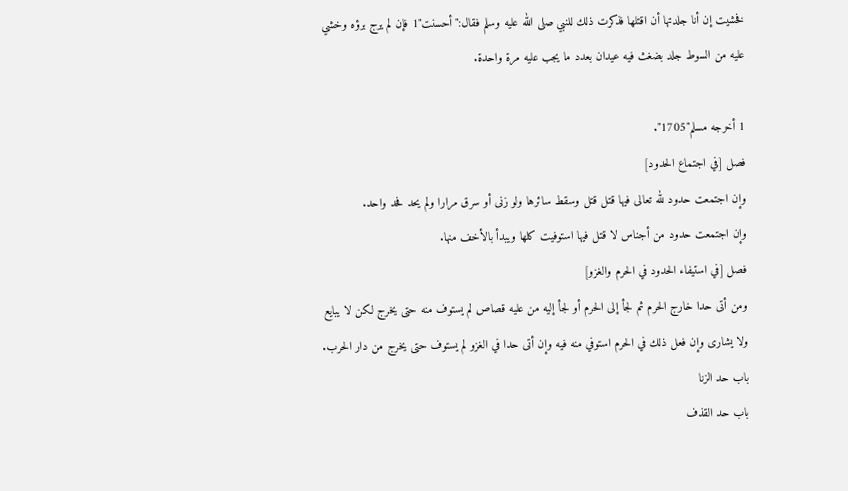فخشيت إن أنا جلدتها أن اقتلها فذكرت ذلك للنبي صلى الله عليه وسلم فقال:"أحسنت"1 فإن لم يرج برؤه وخشي عليه من السوط جلد بضغث فيه عيدان بعدد ما يجب عليه مرة واحدة.

1 أخرجه مسلم"1705".
فصل [في اجتماع الحدود]
وإن اجتمعت حدود لله تعالى فيها قتل قتل وسقط سائرها ولو زنى أو سرق مرارا ولم يحد فحد واحد.
وإن اجتمعت حدود من أجناس لا قتل فيها استوفيت كلها ويبدأ بالأخف منها.
فصل [في استيفاء الحدود في الحرم والغزو]
ومن أتى حدا خارج الحرم ثم لجأ إلى الحرم أو لجأ إليه من عليه قصاص لم يستوف منه حتى يخرج لكن لا يبايع ولا يشارى وإن فعل ذلك في الحرم استوفي منه فيه وإن أتى حدا في الغزو لم يستوف حتى يخرج من دار الحرب.
باب حد الزنا
باب حد القذف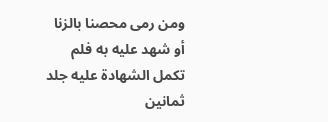ومن رمى محصنا بالزنا أو شهد عليه به فلم تكمل الشهادة عليه جلد ثمانين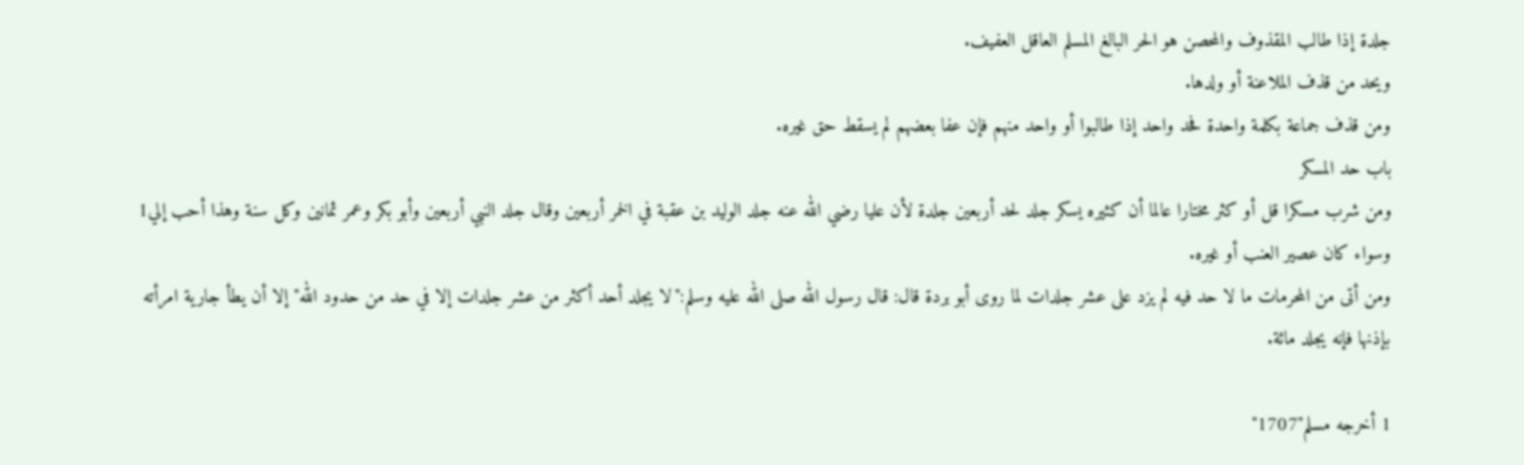جلدة إذا طالب المقذوف والمحصن هو الحر البالغ المسلم العاقل العفيف.
ويحد من قذف الملاعنة أو ولدها.
ومن قذف جماعة بكلمة واحدة فحد واحد إذا طالبوا أو واحد منهم فإن عفا بعضهم لم يسقط حق غيره.
باب حد المسكر
ومن شرب مسكرا قل أو كثر مختارا عالما أن كثيره يسكر جلد لحد أربعين جلدة لأن عليا رضي الله عنه جلد الوليد بن عقبة في الخمر أربعين وقال جلد النبي أربعين وأبو بكر وعمر ثمانين وكل سنة وهذا أحب إلي1 وسواء كان عصير العنب أو غيره.
ومن أتى من المحرمات ما لا حد فيه لم يزد على عشر جلدات لما روى أبو بردة قال: قال رسول الله صلى الله عليه وسلم:"لا يجلد أحد أكثر من عشر جلدات إلا في حد من حدود الله"إلا أن يطأ جارية امرأته بإذنها فإنه يجلد مائة.

1 أخرجه مسلم"1707"